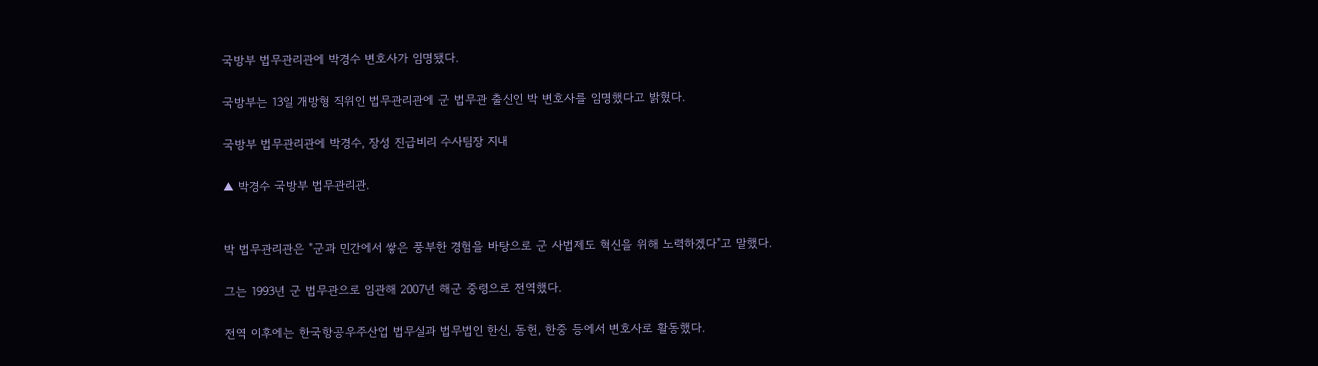국방부 법무관리관에 박경수 변호사가 임명됐다.

국방부는 13일 개방형 직위인 법무관리관에 군 법무관 출신인 박 변호사를 임명했다고 밝혔다.

국방부 법무관리관에 박경수, 장성 진급비리 수사팀장 지내

▲ 박경수 국방부 법무관리관.


박 법무관리관은 "군과 민간에서 쌓은 풍부한 경험을 바탕으로 군 사법제도 혁신을 위해 노력하겠다"고 말했다.

그는 1993년 군 법무관으로 임관해 2007년 해군 중령으로 전역했다.

전역 이후에는 한국항공우주산업 법무실과 법무법인 한신, 동헌, 한중 등에서 변호사로 활동했다.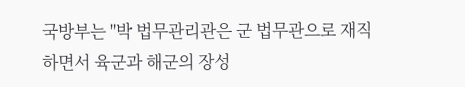국방부는 "박 법무관리관은 군 법무관으로 재직하면서 육군과 해군의 장성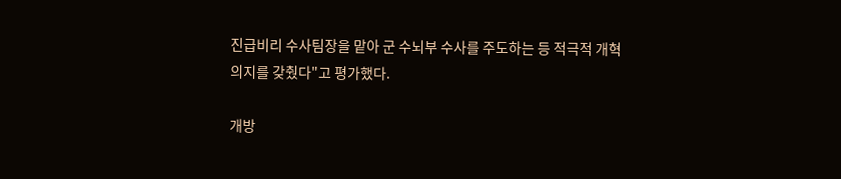진급비리 수사팀장을 맡아 군 수뇌부 수사를 주도하는 등 적극적 개혁 의지를 갖췄다"고 평가했다.

개방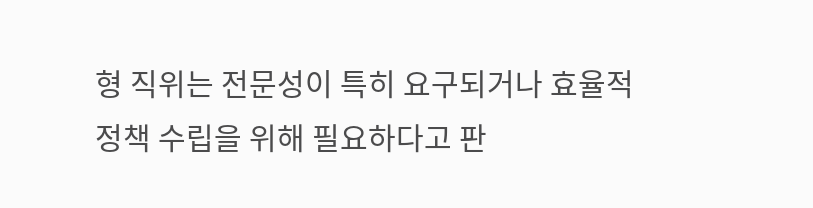형 직위는 전문성이 특히 요구되거나 효율적 정책 수립을 위해 필요하다고 판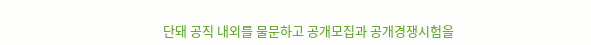단돼 공직 내외를 물문하고 공개모집과 공개경쟁시험을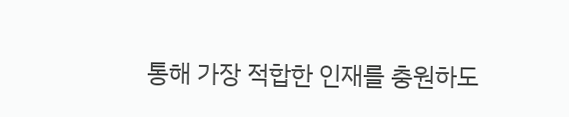통해 가장 적합한 인재를 충원하도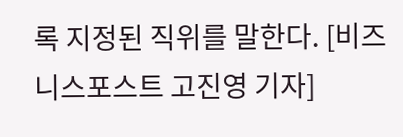록 지정된 직위를 말한다. [비즈니스포스트 고진영 기자]